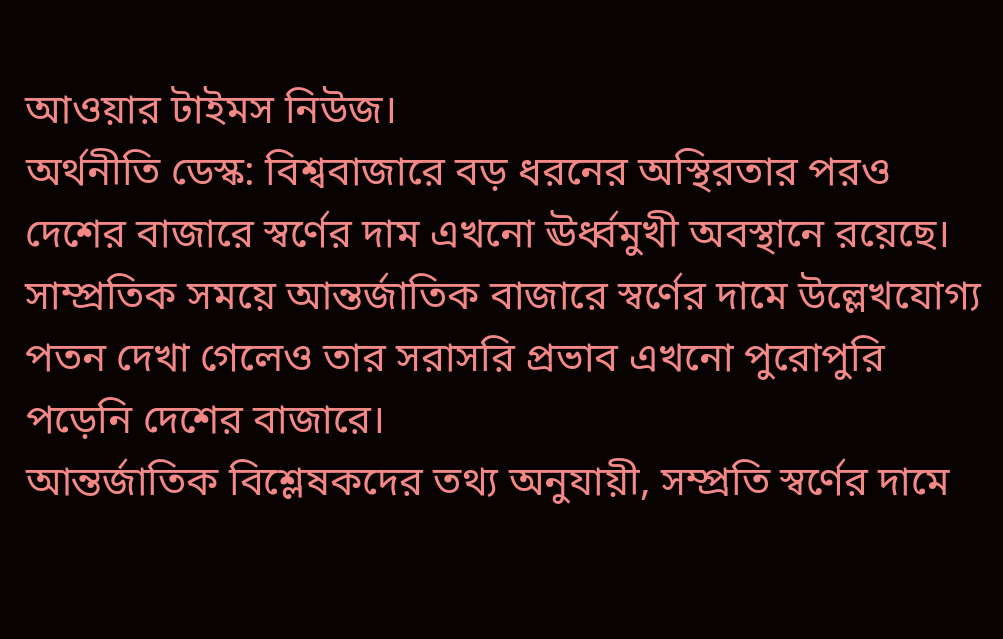আওয়ার টাইমস নিউজ।
অর্থনীতি ডেস্ক: বিশ্ববাজারে বড় ধরনের অস্থিরতার পরও দেশের বাজারে স্বর্ণের দাম এখনো ঊর্ধ্বমুখী অবস্থানে রয়েছে। সাম্প্রতিক সময়ে আন্তর্জাতিক বাজারে স্বর্ণের দামে উল্লেখযোগ্য পতন দেখা গেলেও তার সরাসরি প্রভাব এখনো পুরোপুরি পড়েনি দেশের বাজারে।
আন্তর্জাতিক বিশ্লেষকদের তথ্য অনুযায়ী, সম্প্রতি স্বর্ণের দামে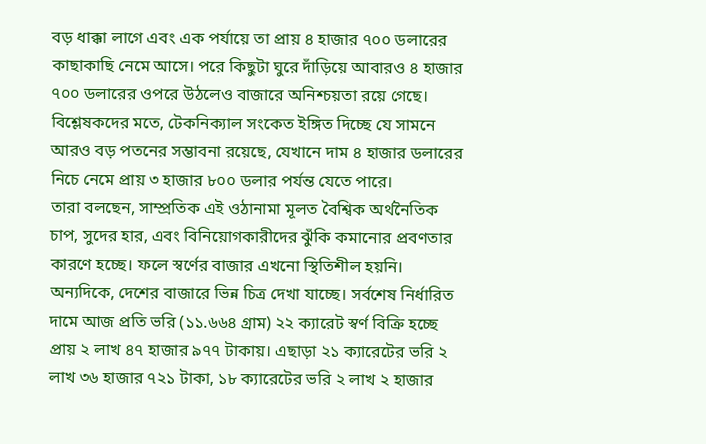বড় ধাক্কা লাগে এবং এক পর্যায়ে তা প্রায় ৪ হাজার ৭০০ ডলারের কাছাকাছি নেমে আসে। পরে কিছুটা ঘুরে দাঁড়িয়ে আবারও ৪ হাজার ৭০০ ডলারের ওপরে উঠলেও বাজারে অনিশ্চয়তা রয়ে গেছে। বিশ্লেষকদের মতে, টেকনিক্যাল সংকেত ইঙ্গিত দিচ্ছে যে সামনে আরও বড় পতনের সম্ভাবনা রয়েছে, যেখানে দাম ৪ হাজার ডলারের নিচে নেমে প্রায় ৩ হাজার ৮০০ ডলার পর্যন্ত যেতে পারে।
তারা বলছেন, সাম্প্রতিক এই ওঠানামা মূলত বৈশ্বিক অর্থনৈতিক চাপ, সুদের হার, এবং বিনিয়োগকারীদের ঝুঁকি কমানোর প্রবণতার কারণে হচ্ছে। ফলে স্বর্ণের বাজার এখনো স্থিতিশীল হয়নি।
অন্যদিকে, দেশের বাজারে ভিন্ন চিত্র দেখা যাচ্ছে। সর্বশেষ নির্ধারিত দামে আজ প্রতি ভরি (১১.৬৬৪ গ্রাম) ২২ ক্যারেট স্বর্ণ বিক্রি হচ্ছে প্রায় ২ লাখ ৪৭ হাজার ৯৭৭ টাকায়। এছাড়া ২১ ক্যারেটের ভরি ২ লাখ ৩৬ হাজার ৭২১ টাকা, ১৮ ক্যারেটের ভরি ২ লাখ ২ হাজার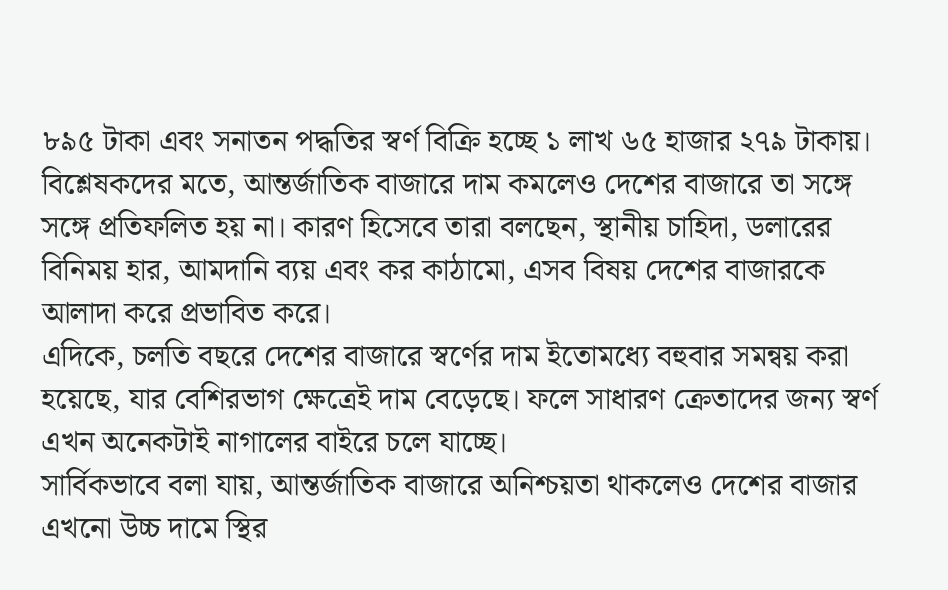৮৯৫ টাকা এবং সনাতন পদ্ধতির স্বর্ণ বিক্রি হচ্ছে ১ লাখ ৬৫ হাজার ২৭৯ টাকায়।
বিশ্লেষকদের মতে, আন্তর্জাতিক বাজারে দাম কমলেও দেশের বাজারে তা সঙ্গে সঙ্গে প্রতিফলিত হয় না। কারণ হিসেবে তারা বলছেন, স্থানীয় চাহিদা, ডলারের বিনিময় হার, আমদানি ব্যয় এবং কর কাঠামো, এসব বিষয় দেশের বাজারকে আলাদা করে প্রভাবিত করে।
এদিকে, চলতি বছরে দেশের বাজারে স্বর্ণের দাম ইতোমধ্যে বহুবার সমন্বয় করা হয়েছে, যার বেশিরভাগ ক্ষেত্রেই দাম বেড়েছে। ফলে সাধারণ ক্রেতাদের জন্য স্বর্ণ এখন অনেকটাই নাগালের বাইরে চলে যাচ্ছে।
সার্বিকভাবে বলা যায়, আন্তর্জাতিক বাজারে অনিশ্চয়তা থাকলেও দেশের বাজার এখনো উচ্চ দামে স্থির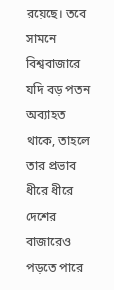রয়েছে। তবে সামনে বিশ্ববাজারে যদি বড় পতন অব্যাহত থাকে, তাহলে তার প্রভাব ধীরে ধীরে দেশের বাজারেও পড়তে পারে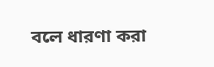বলে ধারণা করা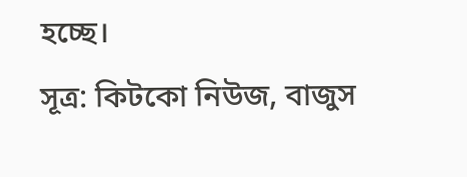হচ্ছে।
সূত্র: কিটকো নিউজ, বাজুস